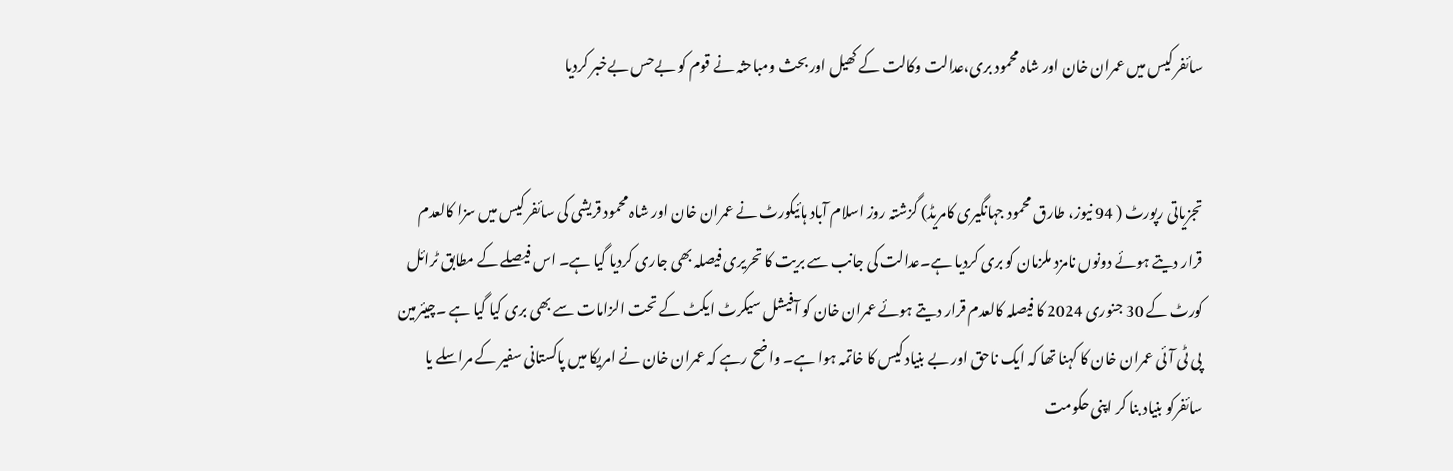سائفر کیس میں عمران خان اور شاہ محمود بری،عدالت وکالت کے کھیل اور بحث ومباحثہ نے قوم کو بےحس بےخبر کردیا


تجزیاتی رپورٹ ( 94 نیوز، طارق محمود جہانگیری کامریڈ) گزشتہ روز اسلام آباد ہائیکورٹ نے عمران خان اور شاہ محمود قریشی کی سائفر کیس میں سزا کالعدم قرار دیتے ہوئے دونوں نامزد ملزمان کو بری کردیا ہے۔عدالت کی جانب سے بریت کا تحریری فیصلہ بھی جاری کردیا گیا ہے۔ اس فیصلے کے مطابق ٹرائل کورٹ کے 30 جنوری 2024 کا فیصلہ کالعدم قرار دیتے ہوئے عمران خان کو آفیشل سیکرٹ ایکٹ کے تحت الزامات سے بھی بری کیا گیا ہے ۔چیئرمین پی ٹی آئی عمران خان کا کہنا تھا کہ ایک ناحق اور بے بنیاد کیس کا خاتمہ ہوا ہے۔ واضح رہے کہ عمران خان نے امریکا میں پاکستانی سفیر کے مراسلے یا سائفرکو بنیاد بنا کر اپنی حکومت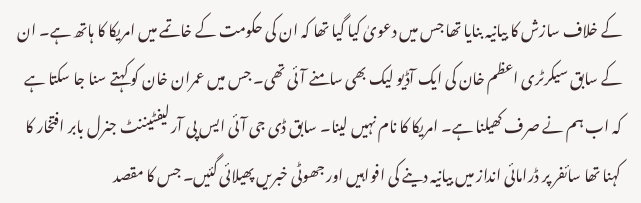کے خلاف سازش کا بیانیہ بنایا تھا جس میں دعویٰ کیا گیا تھا کہ ان کی حکومت کے خاتمے میں امریکا کا ہاتھ ہے۔ ان کے سابق سیکرٹری اعظم خان کی ایک آڈیو لیک بھی سامنے آئی تھی۔ جس میں عمران خان کو کہتے سنا جا سکتا ہے کہ اب ہم نے صرف کھیلنا ہے۔ امریکا کا نام نہیں لینا۔ سابق ڈی جی آئی ایس پی آر لیفٹیننٹ جنرل بابر افتخار کا کہنا تھا سائفر پر ڈرامائی انداز میں بیانیہ دینے کی افواہیں اور جھوٹی خبریں پھیلائی گئیں۔ جس کا مقصد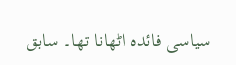سیاسی فائدہ اٹھانا تھا۔ سابق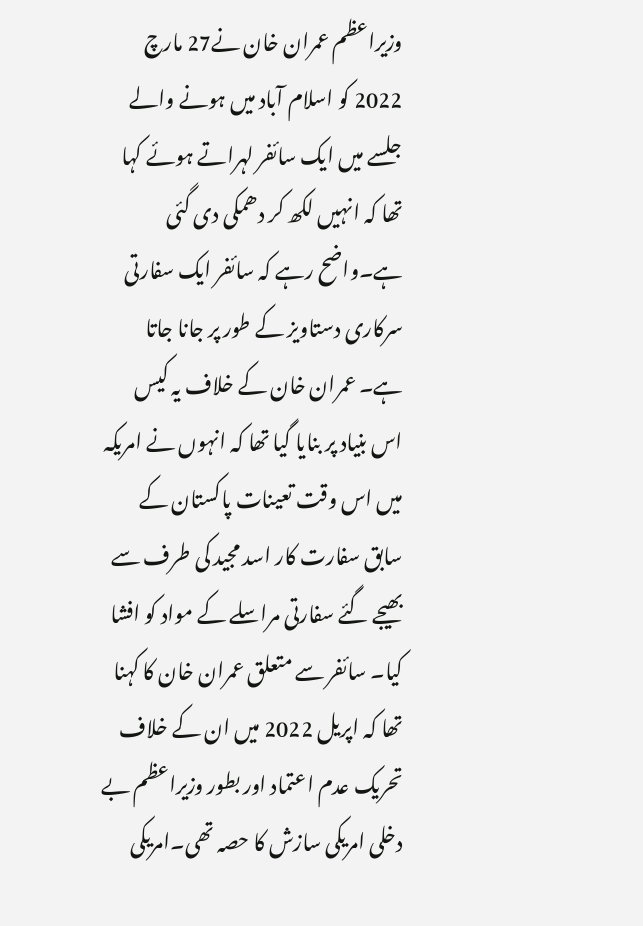وزیراعظم عمران خان نے27 مارچ 2022 کو اسلام آباد میں ہونے والے جلسے میں ایک سائفر لہراتے ہوئے کہا تھا کہ انہیں لکھ کر دھمکی دی گئی ہے۔واضح رہے کہ سائفر ایک سفارتی سرکاری دستاویز کے طور پر جانا جاتا ہے۔ عمران خان کے خلاف یہ کیس اس بنیاد پر بنایا گیا تھا کہ انہوں نے امریکہ میں اس وقت تعینات پاکستان کے سابق سفارت کار اسد مجید کی طرف سے بھیجے گئے سفارتی مراسلے کے مواد کو افشا کیا۔ سائفر سے متعلق عمران خان کا کہنا تھا کہ اپریل 2022 میں ان کے خلاف تحریک عدم اعتماد اور بطور وزیراعظم بے دخلی امریکی سازش کا حصہ تھی۔امریکی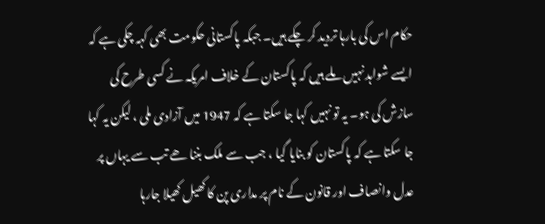حکام اس کی بارہا تردید کر چکے ہیں۔ جبکہ پاکستانی حکومت بھی کہہ چکی ہے کہ ایسے شواہد نہیں ملے ہیں کہ پاکستان کے خلاف امریکہ نے کسی طرح کی سازش کی ہو۔ یہ تو نہیں کہا جا سکتا ہے کہ 1947 میں آزادی ملی ، لیکن یہ کہا جا سکتا ہے کہ پاکستان کو بنایا گیا ، جب سے ملک بننا ھے تب سے یہاں پر عدل وانصاف اور قانون کے نام پر مداری پن کا کھیل کھیلا جارہا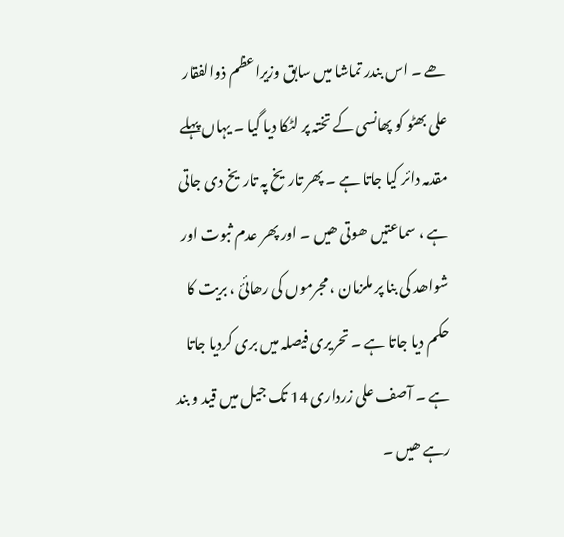ھے ۔ اس بندر تماشا میں سابق وزیراعظم ذوالفقار علی بھٹو کو پھانسی کے تختہ پر لٹکا دیا گیا ۔ یہاں پہلے مقدمہ دائر کیا جاتا ہے ۔ پھر تاریخ پہ تاریخ دی جاتی ہے ، سماعتیں ھوتی ھیں ۔ اور پھر عدم ثبوت اور شواھد کی بنا پر ملزمان ، مجرموں کی رھائئ ، بریت کا حکم دیا جاتا ہے ۔ تحریری فیصلہ میں بری کردیا جاتا ہے ۔ آصف علی زرداری 14 تک جیل میں قید و بند رہے ھیں ۔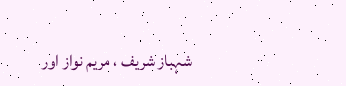شہباز شریف ، مریم نواز اور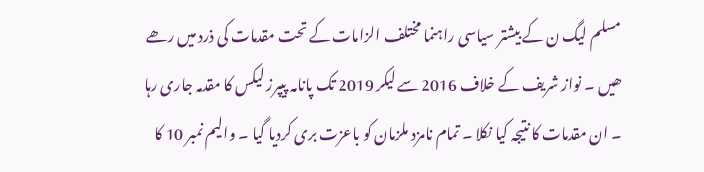مسلم لیگ ن کے بیشتر سیاسی راہنما مختلف الزامات کے تحت مقدمات کی ذرد میں رھے ھیں ۔ نواز شریف کے خلاف 2016 سے لیکر 2019 تک پانامہ پیپرز لیکس کا مقدمہ جاری رہا ۔ ان مقدمات کا نتیجہ کیا نکلا ۔ تمام نامزد ملزمان کو باعزت بری کردیا گیا ۔ والیم نمبر 10 کا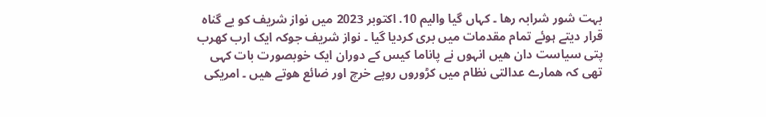بہت شور شرابہ رھا ۔ کہاں گیا والیم 10. اکتوبر 2023 میں نواز شریف کو بے گناہ قرار دیتے ہوئے تمام مقدمات میں بری کردیا گیا ۔ نواز شریف جوکہ ایک ارب کھرب پتی سیاست دان ھیں انہوں نے پاناما کیس کے دوران ایک خوبصورت بات کہی تھی کہ ھمارے عدالتی نظام میں کڑوروں روپے خرچ اور ضائع ھوتے ھیں ۔ امریکی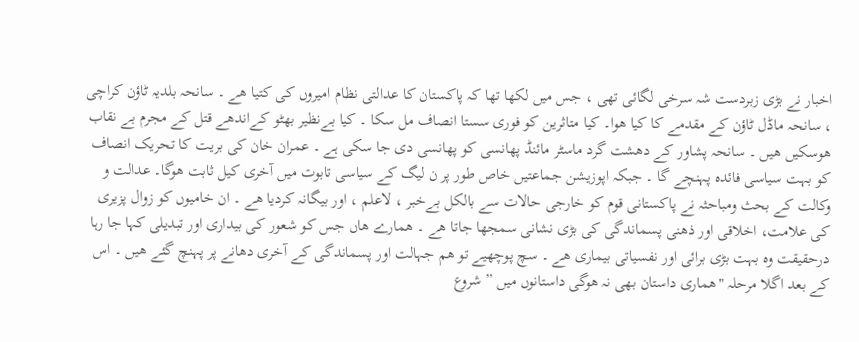اخبار نے بڑی زبردست شہ سرخی لگائی تھی ، جس میں لکھا تھا کہ پاکستان کا عدالتی نظام امیروں کی کتیا ھے ۔ سانحہ بلدیہ ٹاؤن کراچی ، سانحہ ماڈل ٹاؤن کے مقدمے کا کیا ھوا۔ کیا متاثرین کو فوری سستا انصاف مل سکا ۔ کیا بےنظیر بھٹو کےاندھے قتل کے مجرم بے نقاب ھوسکیں ھیں ۔ سانحہ پشاور کے دھشت گرد ماسٹر مائنڈ پھانسی کو پھانسی دی جا سکی ہے ۔ عمران خان کی بریت کا تحریک انصاف کو بہت سیاسی فائدہ پہنچے گا ۔ جبکہ اپوزیشن جماعتیں خاص طور پر ن لیگ کے سیاسی تابوت میں آخری کیل ثابت ھوگا۔ عدالت و وکالت کے بحث ومباحثہ نے پاکستانی قوم کو خارجی حالات سے بالکل بےخبر ، لاعلم ، اور بیگانہ کردیا ھے ۔ ان خامیوں کو زوال پزیری کی علامت، اخلاقی اور ذھنی پسماندگی کی بڑی نشانی سمجھا جاتا ھے ۔ ھمارے ھاں جس کو شعور کی بیداری اور تبدیلی کہا جا رہا درحقیقت وہ بہت بڑی برائی اور نفسیاتی بیماری ھے ۔ سچ پوچھیے تو ھم جہالت اور پسماندگی کے آخری دھانے پر پہنچ گئے ھیں ۔ اس کے بعد اگلا مرحلہ "ھماری داستان بھی نہ ھوگی داستانوں میں ” شروع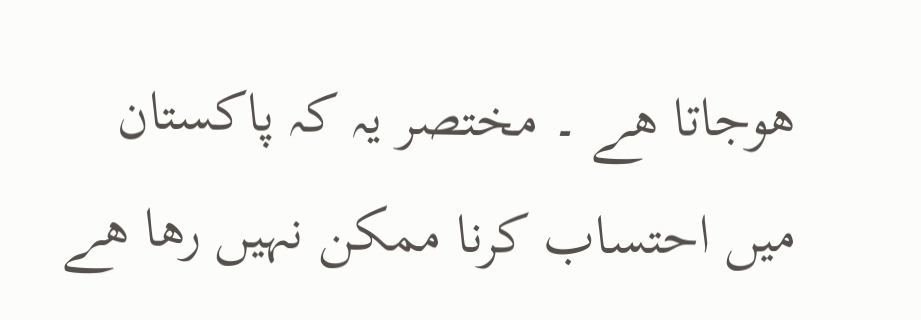ھوجاتا ھے ۔ مختصر یہ کہ پاکستان میں احتساب کرنا ممکن نہیں رھا ھے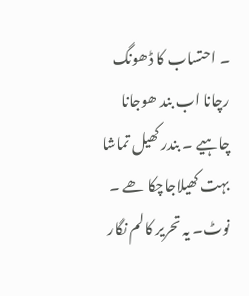۔ احتساب کا ڈھونگ رچانا اب بند ھوجانا چاہیے ۔ بندر کھیل تماشا بہت کھیلاجاچکا ھے ۔
نوٹ۔ یہ تحریر کالم نگار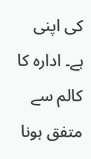کی اپنی ہے۔ ادارہ کا کالم سے متفق ہونا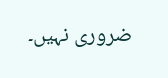ضروری نہیں۔